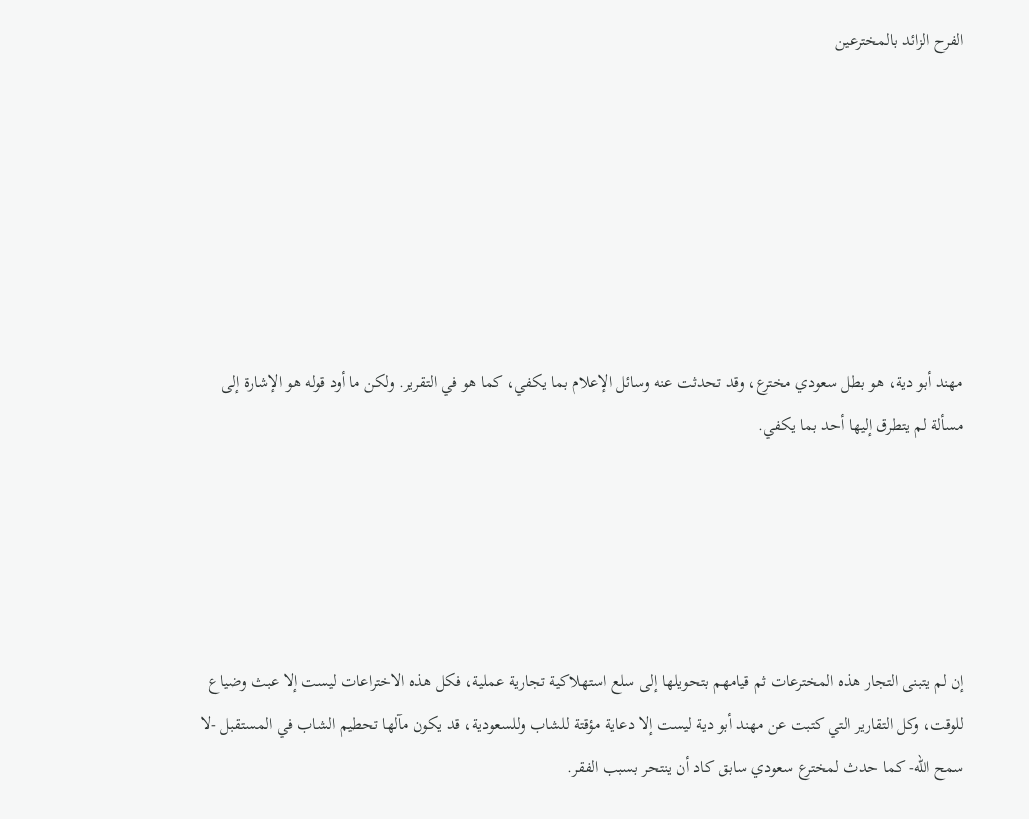الفرح الزائد بالمخترعين







مهند أبو دية، هو بطل سعودي مخترع، وقد تحدثت عنه وسائل الإعلام بما يكفي، كما هو في التقرير. ولكن ما أود قوله هو الإشارة إلى مسألة لم يتطرق إليها أحد بما يكفي.





إن لم يتبنى التجار هذه المخترعات ثم قيامهم بتحويلها إلى سلع استهلاكية تجارية عملية، فكل هذه الاختراعات ليست إلا عبث وضياع للوقت، وكل التقارير التي كتبت عن مهند أبو دية ليست إلا دعاية مؤقتة للشاب وللسعودية، قد يكون مآلها تحطيم الشاب في المستقبل -لا سمح الله- كما حدث لمخترع سعودي سابق كاد أن ينتحر بسبب الفقر.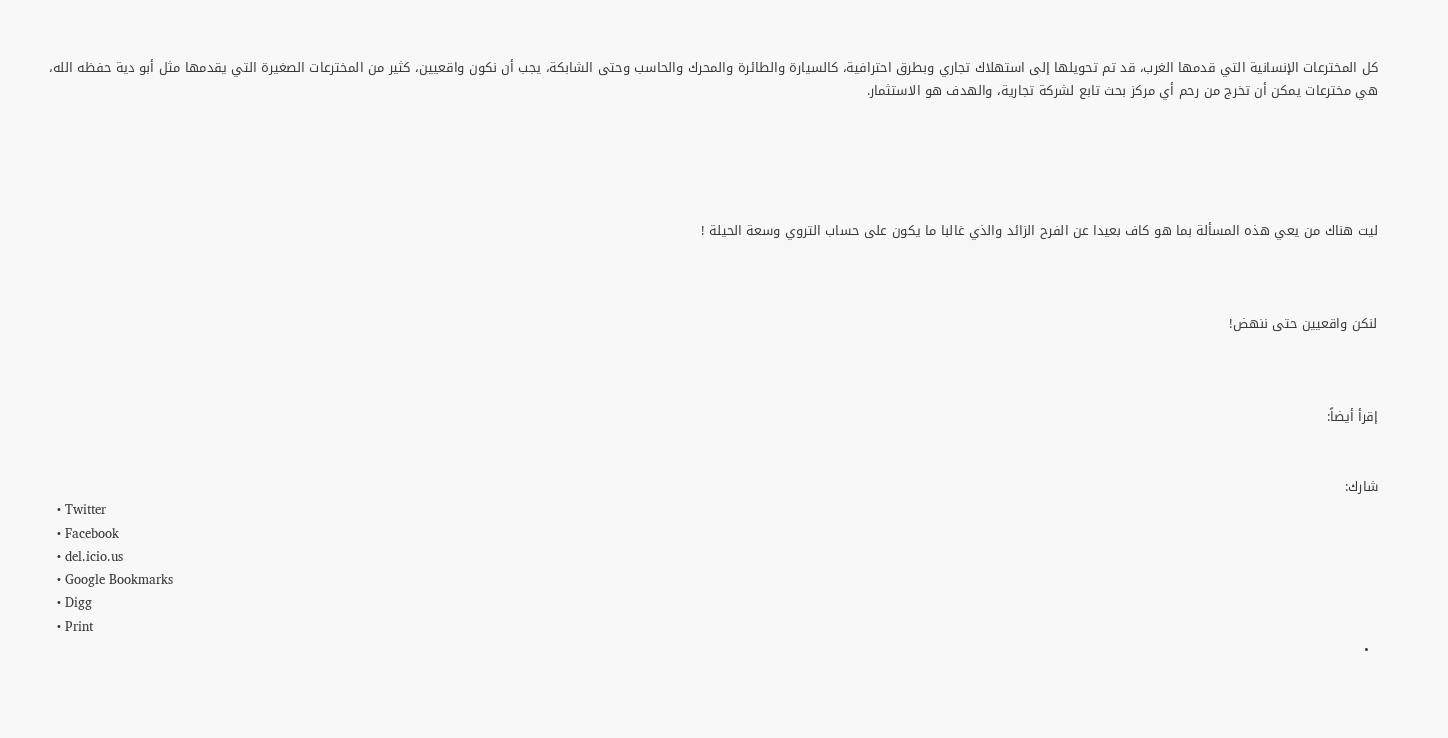كل المخترعات الإنسانية التي قدمها الغرب، قد تم تحويلها إلى استهلاك تجاري وبطرق احترافية، كالسيارة والطائرة والمحرك والحاسب وحتى الشابكة، يجب أن نكون واقعيين، كثير من المخترعات الصغيرة التي يقدمها مثل أبو دية حفظه الله، هي مخترعات يمكن أن تخرج من رحم أي مركز بحث تابع لشركة تجارية، والهدف هو الاستثمار.





ليت هناك من يعي هذه المسألة بما هو كاف بعيدا عن الفرح الزائد والذي غالبا ما يكون على حساب التروي وسعة الحيلة !



لنكن واقعيين حتى ننهض!



إقرأ أيضاً:


شارك:
  • Twitter
  • Facebook
  • del.icio.us
  • Google Bookmarks
  • Digg
  • Print
  •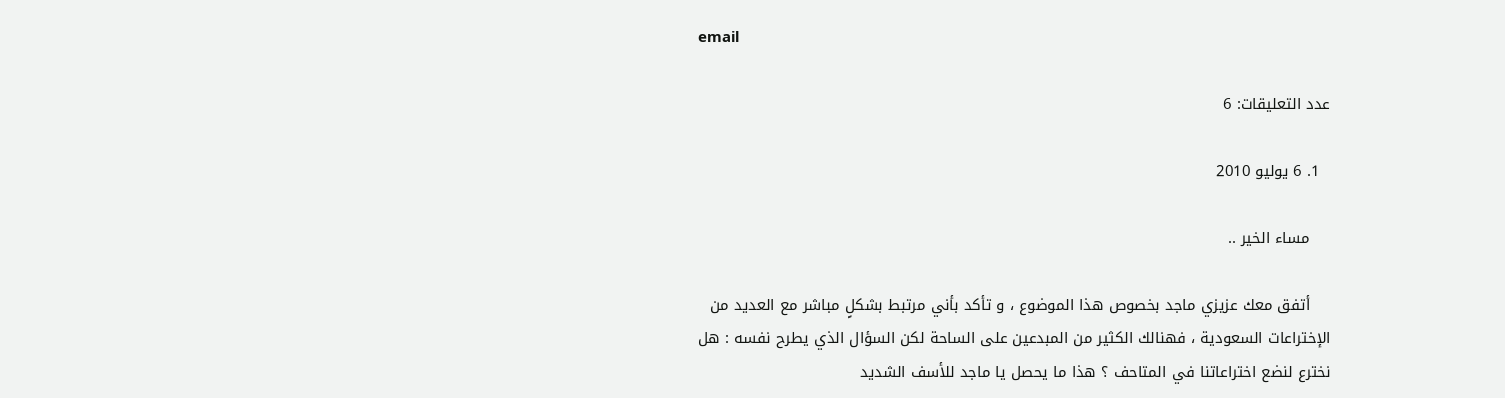email

عدد التعليقات: 6

  1. 6 يوليو 2010

    مساء الخير ..

    أتفق معك عزيزي ماجد بخصوص هذا الموضوع ، و تأكد بأني مرتبط بشكلٍ مباشر مع العديد من الإختراعات السعودية ، فهنالك الكثير من المبدعين على الساحة لكن السؤال الذي يطرح نفسه : هل نخترع لنضع اختراعاتنا في المتاحف ؟ هذا ما يحصل يا ماجد للأسف الشديد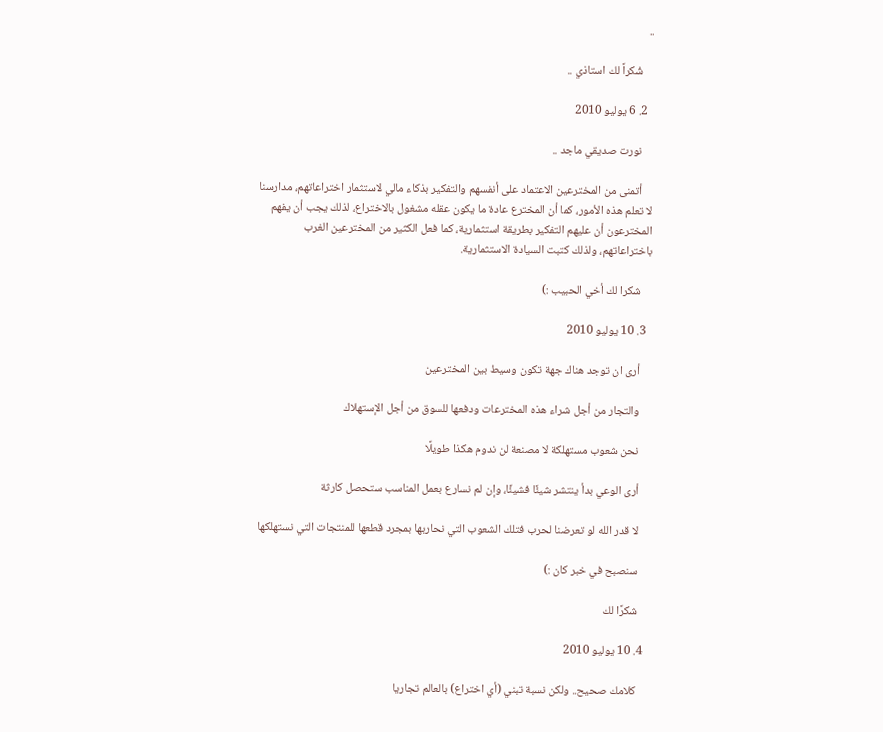..

    شُكراً لك استاذي ..

  2. 6 يوليو 2010

    نورت صديقي ماجد ..

    أتمنى من المخترعين الاعتماد على أنفسهم والتفكير بذكاء مالي لاستثمار اختراعاتهم، مدارسنا لا تعلم هذه الأمور، كما أن المخترع عادة ما يكون عقله مشغول بالاختراع، لذلك يجب أن يفهم المخترعون أن عليهم التفكير بطريقة استثمارية، كما فعل الكثير من المخترعين الغرب باختراعاتهم، ولذلك كتبت السيادة الاستثمارية.

    شكرا لك أخي الحبيب :)

  3. 10 يوليو 2010

    أرى ان توجد هناك جهة تكون وسيط بين المخترعين

    والتجار من أجل شراء هذه المخترعات ودفعها للسوق من أجل الإستهلاك

    نحن شعوب مستهلكة لا مصنعة لن ندوم هكذا طويلًا

    أرى الوعي بدأ ينتشر شيئًا فشيئًا، وإن لم نسارع بعمل المناسب ستحصل كارثة

    لا قدر الله لو تعرضنا لحرب فتلك الشعوب التي نحاربها بمجرد قطعها للمنتجات التي نستهلكها

    سنصبح في خبر كان :)

    شكرًا لك

  4. 10 يوليو 2010

    كلامك صحيح.. ولكن نسبة تبني (أي اختراع) بالعالم تجاريا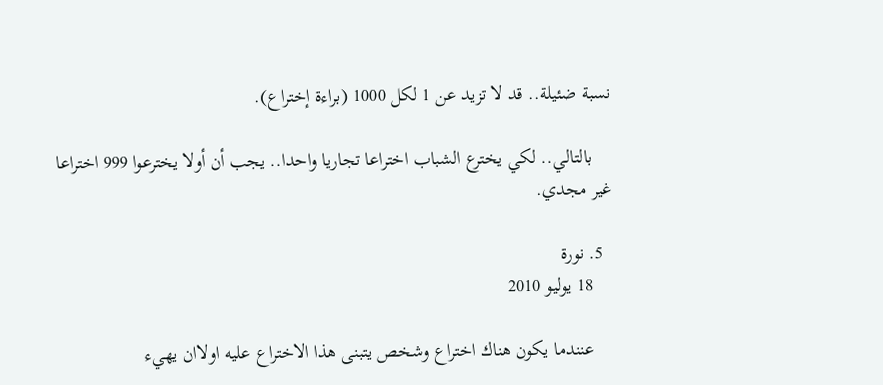نسبة ضئيلة.. قد لا تزيد عن 1 لكل 1000 (براءة إختراع).

    بالتالي.. لكي يخترع الشباب اختراعا تجاريا واحدا.. يجب أن أولا يخترعوا 999 اختراعا غير مجدي.

  5. نورة
    18 يوليو 2010

    عنندما يكون هناك اختراع وشخص يتبنى هذا الاختراع عليه اولاان يهيء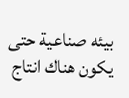بيئه صناعية حتى يكون هناك انتاج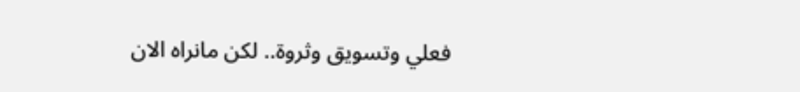فعلي وتسويق وثروة.. لكن مانراه الان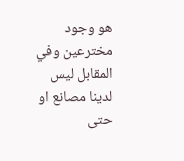هو وجود مخترعين وفي المقابل ليس لدينا مصانع او حتى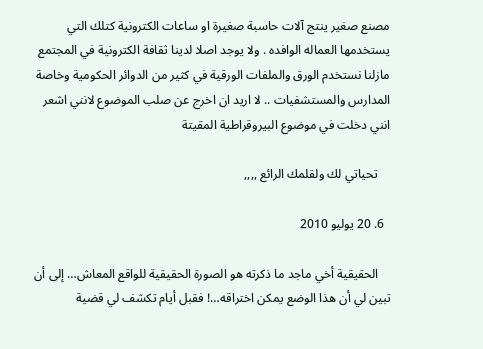مصنع صغير ينتج آلات حاسبة صغيرة او ساعات الكترونية كتلك التي يستخدمها العماله الوافده . ولا يوجد اصلا لدينا ثقافة الكترونية في المجتمع مازلنا نستخدم الورق والملفات الورقية في كثير من الدوائر الحكومية وخاصة المدارس والمستشفيات .. لا اريد ان اخرج عن صلب الموضوع لانني اشعر انني دخلت في موضوع البيروقراطية المقيتة

    تحياتي لك ولقلمك الرائع ,,,,

  6. 20 يوليو 2010

    الحقيقية أخي ماجد ما ذكرته هو الصورة الحقيقية للواقع المعاش… إلى أن تبين لي أن هذا الوضع يمكن اختراقه…! فقبل أيام تكشف لي قضية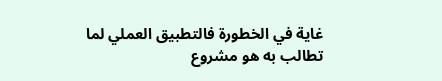غاية في الخطورة فالتطبيق العملي لما تطالب به هو مشروع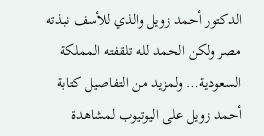الدكتور أحمد زويل والذي للأسف نبذته مصر ولكن الحمد لله تلقفته المملكة السعودية… ولمزيد من التفاصيل كتابة أحمد زويل على اليوتيوب لمشاهدة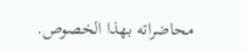محاضراته بهذا الخصوص.